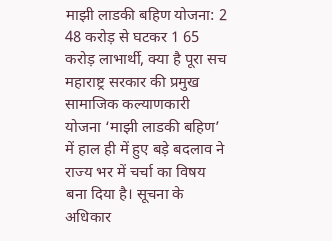माझी लाडकी बहिण योजना: 2 48 करोड़ से घटकर 1 65 करोड़ लाभार्थी, क्या है पूरा सच
महाराष्ट्र सरकार की प्रमुख सामाजिक कल्याणकारी योजना ‘माझी लाडकी बहिण’ में हाल ही में हुए बड़े बदलाव ने राज्य भर में चर्चा का विषय बना दिया है। सूचना के अधिकार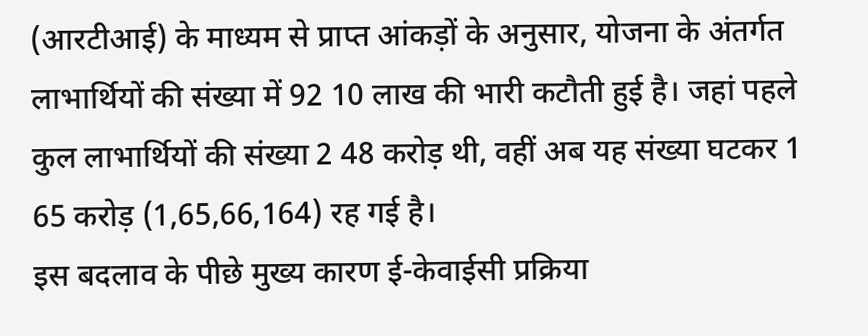(आरटीआई) के माध्यम से प्राप्त आंकड़ों के अनुसार, योजना के अंतर्गत लाभार्थियों की संख्या में 92 10 लाख की भारी कटौती हुई है। जहां पहले कुल लाभार्थियों की संख्या 2 48 करोड़ थी, वहीं अब यह संख्या घटकर 1 65 करोड़ (1,65,66,164) रह गई है।
इस बदलाव के पीछे मुख्य कारण ई-केवाईसी प्रक्रिया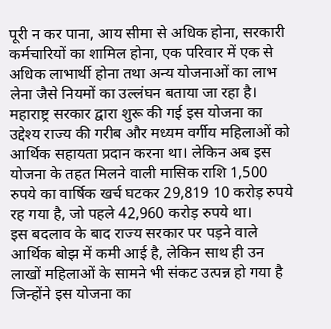पूरी न कर पाना, आय सीमा से अधिक होना, सरकारी कर्मचारियों का शामिल होना, एक परिवार में एक से अधिक लाभार्थी होना तथा अन्य योजनाओं का लाभ लेना जैसे नियमों का उल्लंघन बताया जा रहा है। महाराष्ट्र सरकार द्वारा शुरू की गई इस योजना का उद्देश्य राज्य की गरीब और मध्यम वर्गीय महिलाओं को आर्थिक सहायता प्रदान करना था। लेकिन अब इस योजना के तहत मिलने वाली मासिक राशि 1,500 रुपये का वार्षिक खर्च घटकर 29,819 10 करोड़ रुपये रह गया है, जो पहले 42,960 करोड़ रुपये था।
इस बदलाव के बाद राज्य सरकार पर पड़ने वाले आर्थिक बोझ में कमी आई है, लेकिन साथ ही उन लाखों महिलाओं के सामने भी संकट उत्पन्न हो गया है जिन्होंने इस योजना का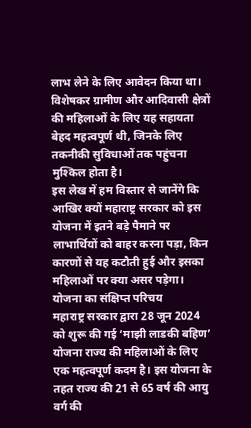लाभ लेने के लिए आवेदन किया था। विशेषकर ग्रामीण और आदिवासी क्षेत्रों की महिलाओं के लिए यह सहायता बेहद महत्वपूर्ण थी, जिनके लिए तकनीकी सुविधाओं तक पहुंचना मुश्किल होता है।
इस लेख में हम विस्तार से जानेंगे कि आखिर क्यों महाराष्ट्र सरकार को इस योजना में इतने बड़े पैमाने पर लाभार्थियों को बाहर करना पड़ा, किन कारणों से यह कटौती हुई और इसका महिलाओं पर क्या असर पड़ेगा।
योजना का संक्षिप्त परिचय
महाराष्ट्र सरकार द्वारा 28 जून 2024 को शुरू की गई ‘माझी लाडकी बहिण’ योजना राज्य की महिलाओं के लिए एक महत्वपूर्ण कदम है। इस योजना के तहत राज्य की 21 से 65 वर्ष की आयु वर्ग की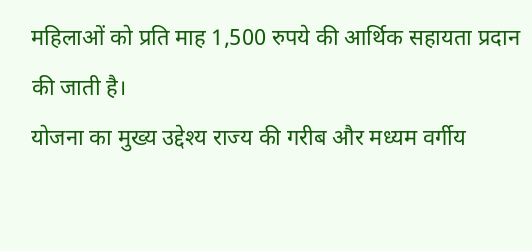महिलाओं को प्रति माह 1,500 रुपये की आर्थिक सहायता प्रदान की जाती है।
योजना का मुख्य उद्देश्य राज्य की गरीब और मध्यम वर्गीय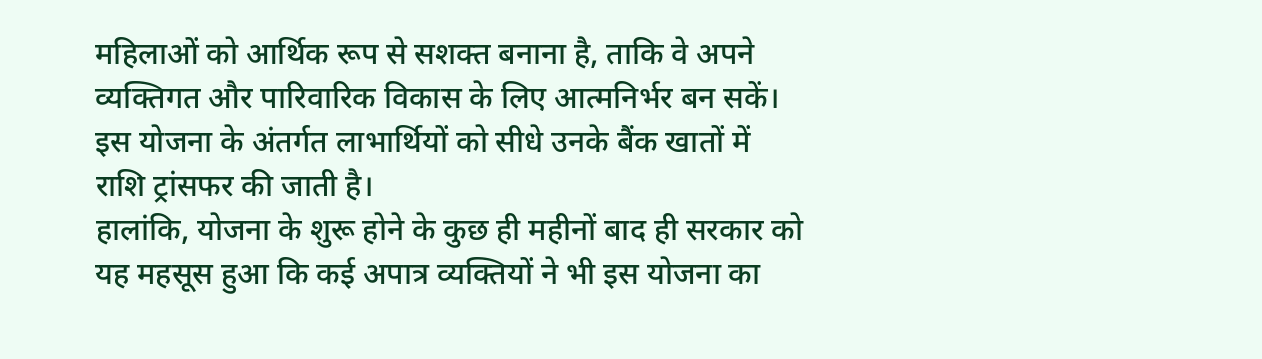महिलाओं को आर्थिक रूप से सशक्त बनाना है, ताकि वे अपने व्यक्तिगत और पारिवारिक विकास के लिए आत्मनिर्भर बन सकें। इस योजना के अंतर्गत लाभार्थियों को सीधे उनके बैंक खातों में राशि ट्रांसफर की जाती है।
हालांकि, योजना के शुरू होने के कुछ ही महीनों बाद ही सरकार को यह महसूस हुआ कि कई अपात्र व्यक्तियों ने भी इस योजना का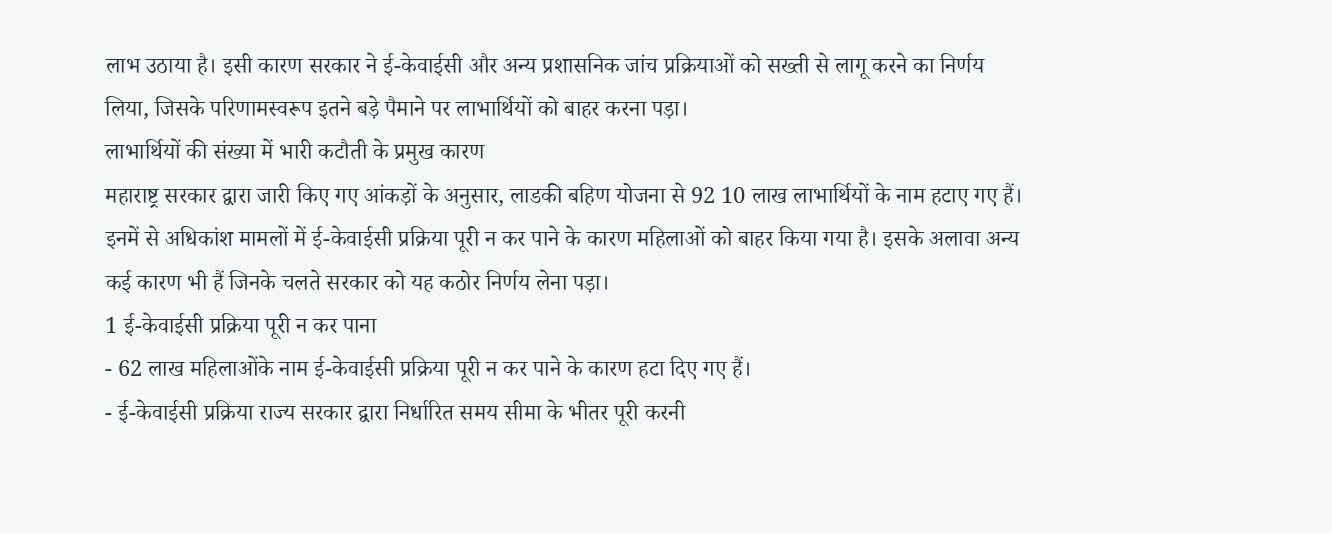लाभ उठाया है। इसी कारण सरकार ने ई-केवाईसी और अन्य प्रशासनिक जांच प्रक्रियाओं को सख्ती से लागू करने का निर्णय लिया, जिसके परिणामस्वरूप इतने बड़े पैमाने पर लाभार्थियों को बाहर करना पड़ा।
लाभार्थियों की संख्या में भारी कटौती के प्रमुख कारण
महाराष्ट्र सरकार द्वारा जारी किए गए आंकड़ों के अनुसार, लाडकी बहिण योजना से 92 10 लाख लाभार्थियों के नाम हटाए गए हैं। इनमें से अधिकांश मामलों में ई-केवाईसी प्रक्रिया पूरी न कर पाने के कारण महिलाओं को बाहर किया गया है। इसके अलावा अन्य कई कारण भी हैं जिनके चलते सरकार को यह कठोर निर्णय लेना पड़ा।
1 ई-केवाईसी प्रक्रिया पूरी न कर पाना
- 62 लाख महिलाओंके नाम ई-केवाईसी प्रक्रिया पूरी न कर पाने के कारण हटा दिए गए हैं।
- ई-केवाईसी प्रक्रिया राज्य सरकार द्वारा निर्धारित समय सीमा के भीतर पूरी करनी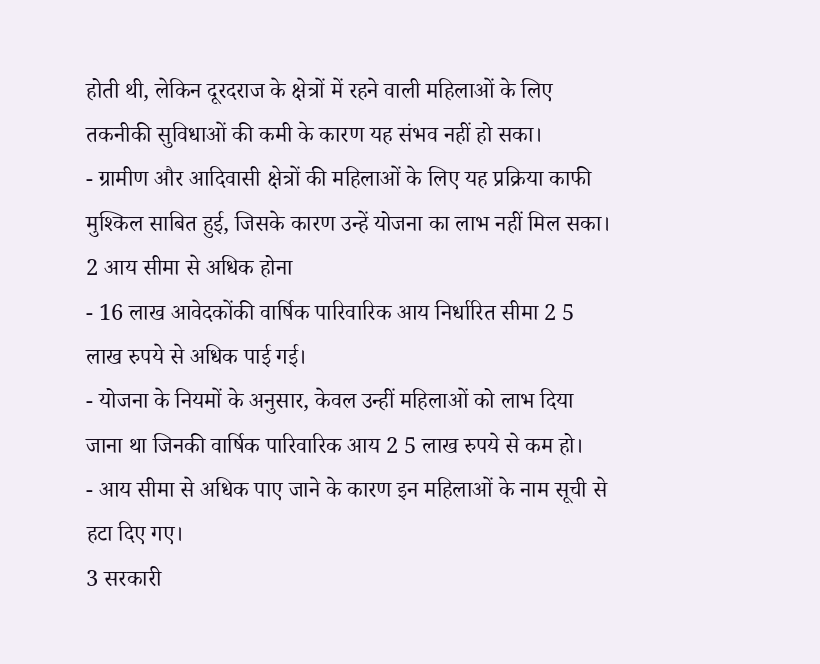होती थी, लेकिन दूरदराज के क्षेत्रों में रहने वाली महिलाओं के लिए तकनीकी सुविधाओं की कमी के कारण यह संभव नहीं हो सका।
- ग्रामीण और आदिवासी क्षेत्रों की महिलाओं के लिए यह प्रक्रिया काफी मुश्किल साबित हुई, जिसके कारण उन्हें योजना का लाभ नहीं मिल सका।
2 आय सीमा से अधिक होना
- 16 लाख आवेदकोंकी वार्षिक पारिवारिक आय निर्धारित सीमा 2 5 लाख रुपये से अधिक पाई गई।
- योजना के नियमों के अनुसार, केवल उन्हीं महिलाओं को लाभ दिया जाना था जिनकी वार्षिक पारिवारिक आय 2 5 लाख रुपये से कम हो।
- आय सीमा से अधिक पाए जाने के कारण इन महिलाओं के नाम सूची से हटा दिए गए।
3 सरकारी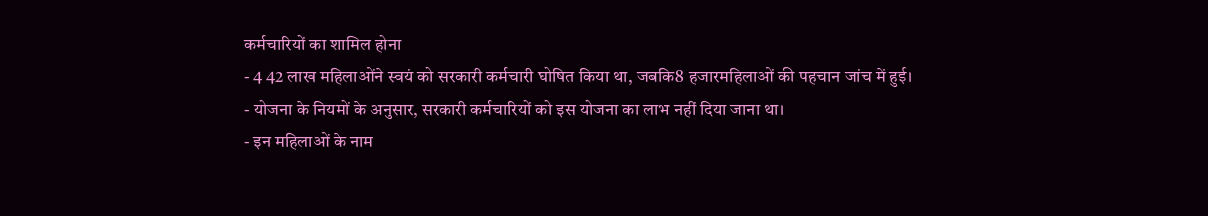कर्मचारियों का शामिल होना
- 4 42 लाख महिलाओंने स्वयं को सरकारी कर्मचारी घोषित किया था, जबकि8 हजारमहिलाओं की पहचान जांच में हुई।
- योजना के नियमों के अनुसार, सरकारी कर्मचारियों को इस योजना का लाभ नहीं दिया जाना था।
- इन महिलाओं के नाम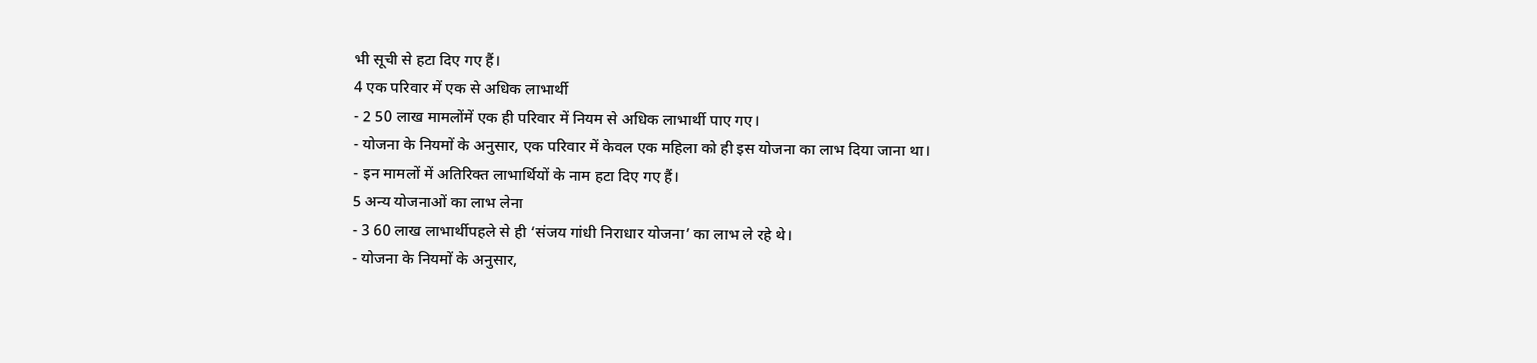भी सूची से हटा दिए गए हैं।
4 एक परिवार में एक से अधिक लाभार्थी
- 2 50 लाख मामलोंमें एक ही परिवार में नियम से अधिक लाभार्थी पाए गए।
- योजना के नियमों के अनुसार, एक परिवार में केवल एक महिला को ही इस योजना का लाभ दिया जाना था।
- इन मामलों में अतिरिक्त लाभार्थियों के नाम हटा दिए गए हैं।
5 अन्य योजनाओं का लाभ लेना
- 3 60 लाख लाभार्थीपहले से ही ‘संजय गांधी निराधार योजना’ का लाभ ले रहे थे।
- योजना के नियमों के अनुसार,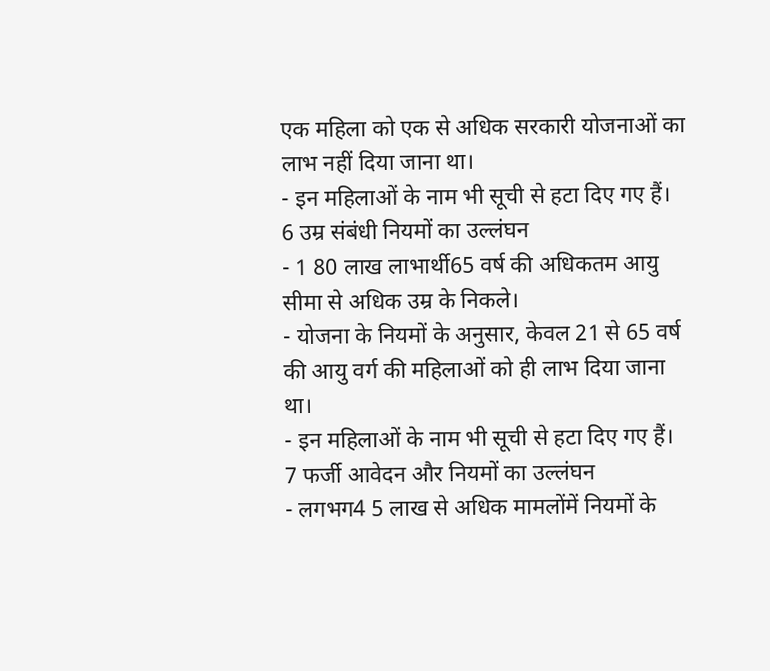एक महिला को एक से अधिक सरकारी योजनाओं का लाभ नहीं दिया जाना था।
- इन महिलाओं के नाम भी सूची से हटा दिए गए हैं।
6 उम्र संबंधी नियमों का उल्लंघन
- 1 80 लाख लाभार्थी65 वर्ष की अधिकतम आयु सीमा से अधिक उम्र के निकले।
- योजना के नियमों के अनुसार, केवल 21 से 65 वर्ष की आयु वर्ग की महिलाओं को ही लाभ दिया जाना था।
- इन महिलाओं के नाम भी सूची से हटा दिए गए हैं।
7 फर्जी आवेदन और नियमों का उल्लंघन
- लगभग4 5 लाख से अधिक मामलोंमें नियमों के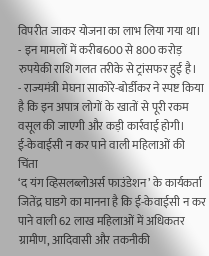विपरीत जाकर योजना का लाभ लिया गया था।
- इन मामलों में करीब600 से 800 करोड़ रुपयेकी राशि गलत तरीके से ट्रांसफर हुई है।
- राज्यमंत्री मेघना साकोरे-बोर्डीकर ने स्पष्ट किया है कि इन अपात्र लोगों के खातों से पूरी रकम वसूल की जाएगी और कड़ी कार्रवाई होगी।
ई-केवाईसी न कर पाने वाली महिलाओं की चिंता
‘द यंग व्हिसलब्लोअर्स फाउंडेशन’ के कार्यकर्ता जितेंद्र घाडगे का मानना है कि ई-केवाईसी न कर पाने वाली 62 लाख महिलाओं में अधिकतर ग्रामीण, आदिवासी और तकनीकी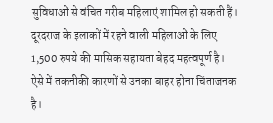सुविधाओं से वंचित गरीब महिलाएं शामिल हो सकती हैं।
दूरदराज के इलाकों में रहने वाली महिलाओं के लिए 1,500 रुपये की मासिक सहायता बेहद महत्वपूर्ण है। ऐसे में तकनीकी कारणों से उनका बाहर होना चिंताजनक है।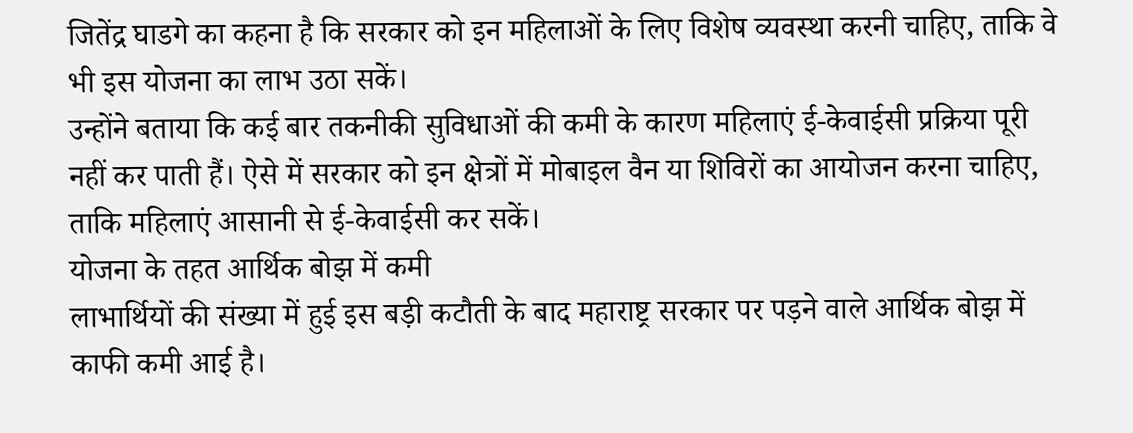जितेंद्र घाडगे का कहना है कि सरकार को इन महिलाओं के लिए विशेष व्यवस्था करनी चाहिए, ताकि वे भी इस योजना का लाभ उठा सकें।
उन्होंने बताया कि कई बार तकनीकी सुविधाओं की कमी के कारण महिलाएं ई-केवाईसी प्रक्रिया पूरी नहीं कर पाती हैं। ऐसे में सरकार को इन क्षेत्रों में मोबाइल वैन या शिविरों का आयोजन करना चाहिए, ताकि महिलाएं आसानी से ई-केवाईसी कर सकें।
योजना के तहत आर्थिक बोझ में कमी
लाभार्थियों की संख्या में हुई इस बड़ी कटौती के बाद महाराष्ट्र सरकार पर पड़ने वाले आर्थिक बोझ में काफी कमी आई है।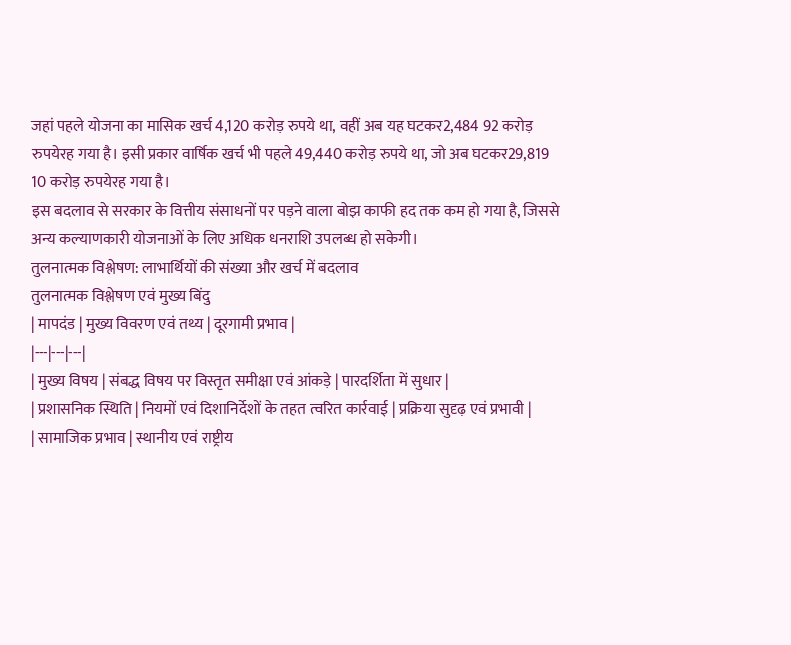जहां पहले योजना का मासिक खर्च 4,120 करोड़ रुपये था, वहीं अब यह घटकर2,484 92 करोड़ रुपयेरह गया है। इसी प्रकार वार्षिक खर्च भी पहले 49,440 करोड़ रुपये था, जो अब घटकर29,819 10 करोड़ रुपयेरह गया है।
इस बदलाव से सरकार के वित्तीय संसाधनों पर पड़ने वाला बोझ काफी हद तक कम हो गया है, जिससे अन्य कल्याणकारी योजनाओं के लिए अधिक धनराशि उपलब्ध हो सकेगी।
तुलनात्मक विश्लेषण: लाभार्थियों की संख्या और खर्च में बदलाव
तुलनात्मक विश्लेषण एवं मुख्य बिंदु
| मापदंड | मुख्य विवरण एवं तथ्य | दूरगामी प्रभाव |
|---|---|---|
| मुख्य विषय | संबद्ध विषय पर विस्तृत समीक्षा एवं आंकड़े | पारदर्शिता में सुधार |
| प्रशासनिक स्थिति | नियमों एवं दिशानिर्देशों के तहत त्वरित कार्रवाई | प्रक्रिया सुदृढ़ एवं प्रभावी |
| सामाजिक प्रभाव | स्थानीय एवं राष्ट्रीय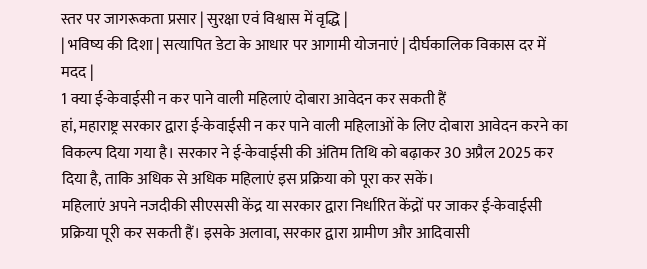स्तर पर जागरूकता प्रसार | सुरक्षा एवं विश्वास में वृद्धि |
| भविष्य की दिशा | सत्यापित डेटा के आधार पर आगामी योजनाएं | दीर्घकालिक विकास दर में मदद |
1 क्या ई-केवाईसी न कर पाने वाली महिलाएं दोबारा आवेदन कर सकती हैं
हां, महाराष्ट्र सरकार द्वारा ई-केवाईसी न कर पाने वाली महिलाओं के लिए दोबारा आवेदन करने का विकल्प दिया गया है। सरकार ने ई-केवाईसी की अंतिम तिथि को बढ़ाकर 30 अप्रैल 2025 कर दिया है, ताकि अधिक से अधिक महिलाएं इस प्रक्रिया को पूरा कर सकें।
महिलाएं अपने नजदीकी सीएससी केंद्र या सरकार द्वारा निर्धारित केंद्रों पर जाकर ई-केवाईसी प्रक्रिया पूरी कर सकती हैं। इसके अलावा, सरकार द्वारा ग्रामीण और आदिवासी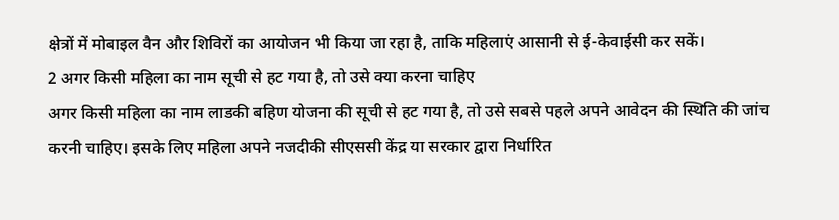क्षेत्रों में मोबाइल वैन और शिविरों का आयोजन भी किया जा रहा है, ताकि महिलाएं आसानी से ई-केवाईसी कर सकें।
2 अगर किसी महिला का नाम सूची से हट गया है, तो उसे क्या करना चाहिए
अगर किसी महिला का नाम लाडकी बहिण योजना की सूची से हट गया है, तो उसे सबसे पहले अपने आवेदन की स्थिति की जांच करनी चाहिए। इसके लिए महिला अपने नजदीकी सीएससी केंद्र या सरकार द्वारा निर्धारित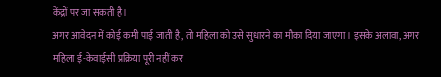केंद्रों पर जा सकती है।
अगर आवेदन में कोई कमी पाई जाती है, तो महिला को उसे सुधारने का मौका दिया जाएगा। इसके अलावा, अगर महिला ई-केवाईसी प्रक्रिया पूरी नहीं कर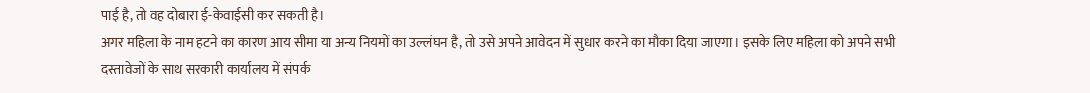पाई है, तो वह दोबारा ई-केवाईसी कर सकती है।
अगर महिला के नाम हटने का कारण आय सीमा या अन्य नियमों का उल्लंघन है, तो उसे अपने आवेदन में सुधार करने का मौका दिया जाएगा। इसके लिए महिला को अपने सभी दस्तावेजों के साथ सरकारी कार्यालय में संपर्क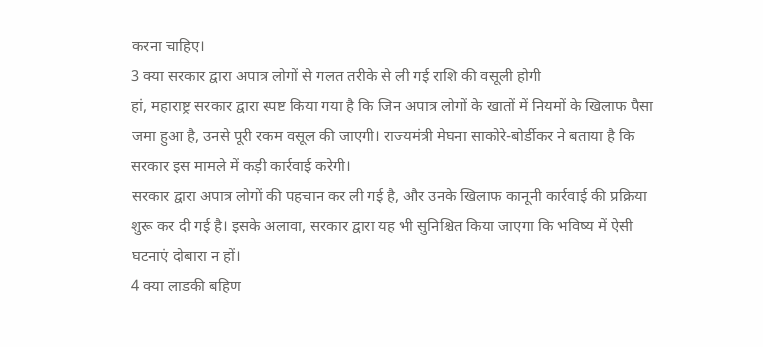करना चाहिए।
3 क्या सरकार द्वारा अपात्र लोगों से गलत तरीके से ली गई राशि की वसूली होगी
हां, महाराष्ट्र सरकार द्वारा स्पष्ट किया गया है कि जिन अपात्र लोगों के खातों में नियमों के खिलाफ पैसा जमा हुआ है, उनसे पूरी रकम वसूल की जाएगी। राज्यमंत्री मेघना साकोरे-बोर्डीकर ने बताया है कि सरकार इस मामले में कड़ी कार्रवाई करेगी।
सरकार द्वारा अपात्र लोगों की पहचान कर ली गई है, और उनके खिलाफ कानूनी कार्रवाई की प्रक्रिया शुरू कर दी गई है। इसके अलावा, सरकार द्वारा यह भी सुनिश्चित किया जाएगा कि भविष्य में ऐसी घटनाएं दोबारा न हों।
4 क्या लाडकी बहिण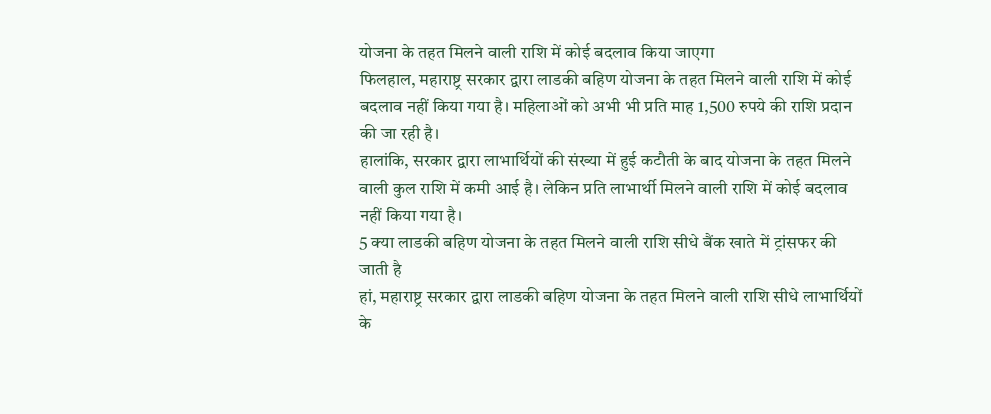योजना के तहत मिलने वाली राशि में कोई बदलाव किया जाएगा
फिलहाल, महाराष्ट्र सरकार द्वारा लाडकी बहिण योजना के तहत मिलने वाली राशि में कोई बदलाव नहीं किया गया है। महिलाओं को अभी भी प्रति माह 1,500 रुपये की राशि प्रदान की जा रही है।
हालांकि, सरकार द्वारा लाभार्थियों की संख्या में हुई कटौती के बाद योजना के तहत मिलने वाली कुल राशि में कमी आई है। लेकिन प्रति लाभार्थी मिलने वाली राशि में कोई बदलाव नहीं किया गया है।
5 क्या लाडकी बहिण योजना के तहत मिलने वाली राशि सीधे बैंक खाते में ट्रांसफर की जाती है
हां, महाराष्ट्र सरकार द्वारा लाडकी बहिण योजना के तहत मिलने वाली राशि सीधे लाभार्थियों के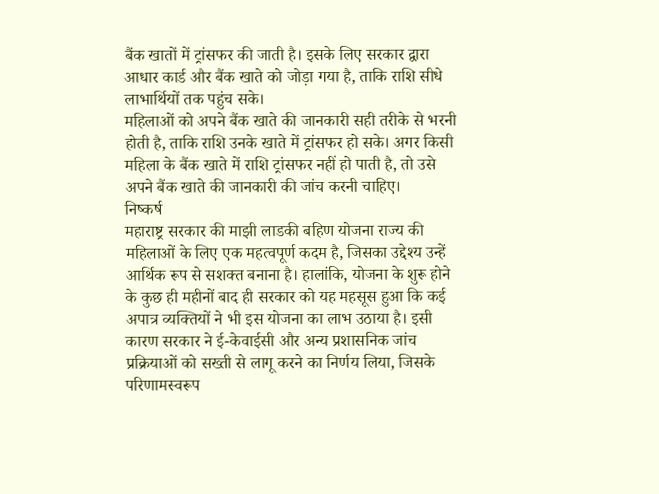बैंक खातों में ट्रांसफर की जाती है। इसके लिए सरकार द्वारा आधार कार्ड और बैंक खाते को जोड़ा गया है, ताकि राशि सीधे लाभार्थियों तक पहुंच सके।
महिलाओं को अपने बैंक खाते की जानकारी सही तरीके से भरनी होती है, ताकि राशि उनके खाते में ट्रांसफर हो सके। अगर किसी महिला के बैंक खाते में राशि ट्रांसफर नहीं हो पाती है, तो उसे अपने बैंक खाते की जानकारी की जांच करनी चाहिए।
निष्कर्ष
महाराष्ट्र सरकार की माझी लाडकी बहिण योजना राज्य की महिलाओं के लिए एक महत्वपूर्ण कदम है, जिसका उद्देश्य उन्हें आर्थिक रूप से सशक्त बनाना है। हालांकि, योजना के शुरू होने के कुछ ही महीनों बाद ही सरकार को यह महसूस हुआ कि कई अपात्र व्यक्तियों ने भी इस योजना का लाभ उठाया है। इसी कारण सरकार ने ई-केवाईसी और अन्य प्रशासनिक जांच प्रक्रियाओं को सख्ती से लागू करने का निर्णय लिया, जिसके परिणामस्वरूप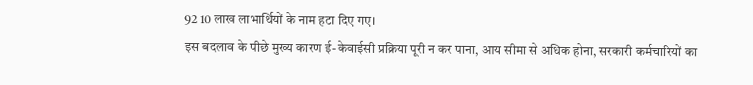92 10 लाख लाभार्थियों के नाम हटा दिए गए।
इस बदलाव के पीछे मुख्य कारण ई-केवाईसी प्रक्रिया पूरी न कर पाना, आय सीमा से अधिक होना, सरकारी कर्मचारियों का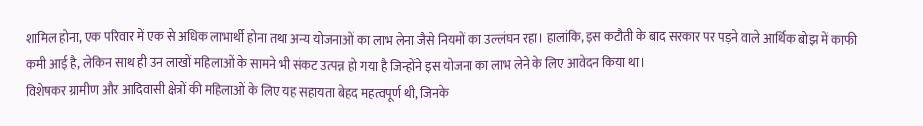शामिल होना, एक परिवार में एक से अधिक लाभार्थी होना तथा अन्य योजनाओं का लाभ लेना जैसे नियमों का उल्लंघन रहा। हालांकि, इस कटौती के बाद सरकार पर पड़ने वाले आर्थिक बोझ में काफी कमी आई है, लेकिन साथ ही उन लाखों महिलाओं के सामने भी संकट उत्पन्न हो गया है जिन्होंने इस योजना का लाभ लेने के लिए आवेदन किया था।
विशेषकर ग्रामीण और आदिवासी क्षेत्रों की महिलाओं के लिए यह सहायता बेहद महत्वपूर्ण थी, जिनके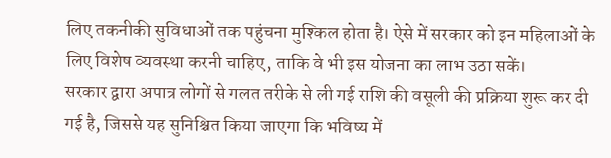लिए तकनीकी सुविधाओं तक पहुंचना मुश्किल होता है। ऐसे में सरकार को इन महिलाओं के लिए विशेष व्यवस्था करनी चाहिए, ताकि वे भी इस योजना का लाभ उठा सकें।
सरकार द्वारा अपात्र लोगों से गलत तरीके से ली गई राशि की वसूली की प्रक्रिया शुरू कर दी गई है, जिससे यह सुनिश्चित किया जाएगा कि भविष्य में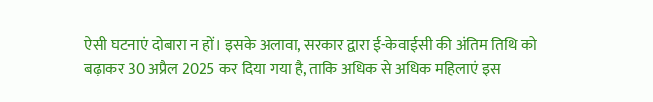ऐसी घटनाएं दोबारा न हों। इसके अलावा, सरकार द्वारा ई-केवाईसी की अंतिम तिथि को बढ़ाकर 30 अप्रैल 2025 कर दिया गया है, ताकि अधिक से अधिक महिलाएं इस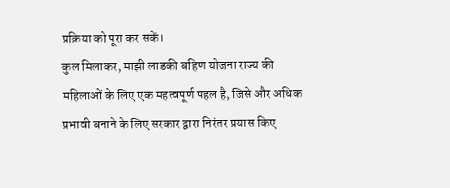प्रक्रिया को पूरा कर सकें।
कुल मिलाकर, माझी लाडकी बहिण योजना राज्य की महिलाओं के लिए एक महत्वपूर्ण पहल है, जिसे और अधिक प्रभावी बनाने के लिए सरकार द्वारा निरंतर प्रयास किए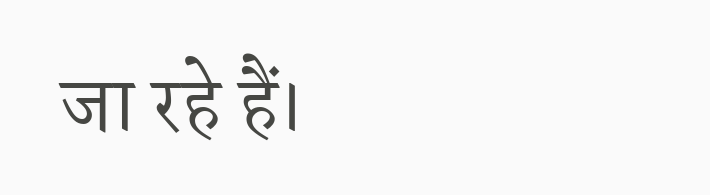जा रहे हैं।